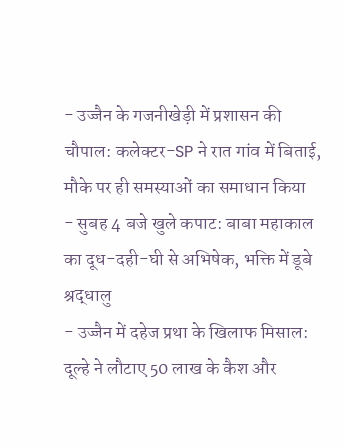- उज्जैन के गजनीखेड़ी में प्रशासन की चौपाल: कलेक्टर-SP ने रात गांव में बिताई, मौके पर ही समस्याओं का समाधान किया
- सुबह 4 बजे खुले कपाट: बाबा महाकाल का दूध-दही-घी से अभिषेक, भक्ति में डूबे श्रद्धालु
- उज्जैन में दहेज प्रथा के खिलाफ मिसाल: दूल्हे ने लौटाए 50 लाख के कैश और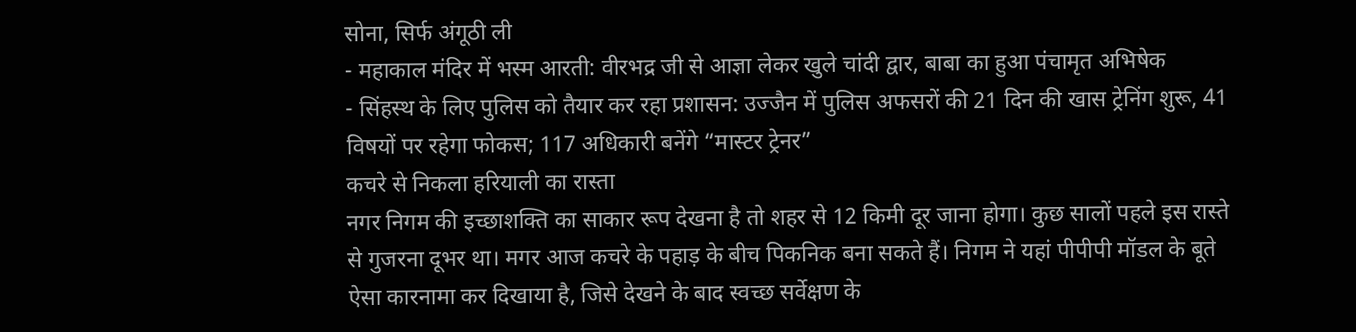सोना, सिर्फ अंगूठी ली
- महाकाल मंदिर में भस्म आरती: वीरभद्र जी से आज्ञा लेकर खुले चांदी द्वार, बाबा का हुआ पंचामृत अभिषेक
- सिंहस्थ के लिए पुलिस को तैयार कर रहा प्रशासन: उज्जैन में पुलिस अफसरों की 21 दिन की खास ट्रेनिंग शुरू, 41 विषयों पर रहेगा फोकस; 117 अधिकारी बनेंगे “मास्टर ट्रेनर”
कचरे से निकला हरियाली का रास्ता
नगर निगम की इच्छाशक्ति का साकार रूप देखना है तो शहर से 12 किमी दूर जाना होगा। कुछ सालों पहले इस रास्ते से गुजरना दूभर था। मगर आज कचरे के पहाड़ के बीच पिकनिक बना सकते हैं। निगम ने यहां पीपीपी मॉडल के बूते ऐसा कारनामा कर दिखाया है, जिसे देखने के बाद स्वच्छ सर्वेक्षण के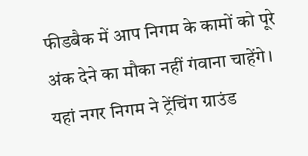फीडबैक में आप निगम के कामों को पूरे अंक देने का मौका नहीं गंवाना चाहेंगे।
यहां नगर निगम ने ट्रेंचिंग ग्राउंड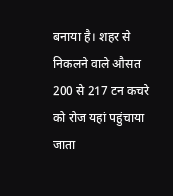बनाया है। शहर से निकलने वाले औसत 200 से 217 टन कचरे को रोज यहां पहुंचाया जाता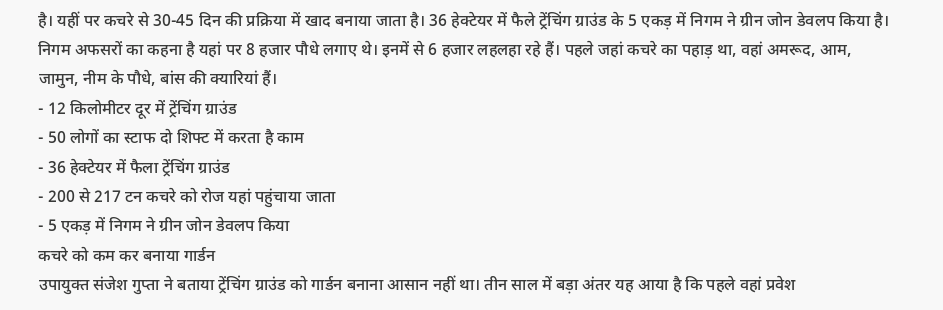है। यहीं पर कचरे से 30-45 दिन की प्रक्रिया में खाद बनाया जाता है। 36 हेक्टेयर में फैले ट्रेंचिंग ग्राउंड के 5 एकड़ में निगम ने ग्रीन जोन डेवलप किया है। निगम अफसरों का कहना है यहां पर 8 हजार पौधे लगाए थे। इनमें से 6 हजार लहलहा रहे हैं। पहले जहां कचरे का पहाड़ था, वहां अमरूद, आम, जामुन, नीम के पौधे, बांस की क्यारियां हैं।
- 12 किलोमीटर दूर में ट्रेंचिंग ग्राउंड
- 50 लोगों का स्टाफ दो शिफ्ट में करता है काम
- 36 हेक्टेयर में फैला ट्रेंचिंग ग्राउंड
- 200 से 217 टन कचरे को रोज यहां पहुंचाया जाता
- 5 एकड़ में निगम ने ग्रीन जोन डेवलप किया
कचरे को कम कर बनाया गार्डन
उपायुक्त संजेश गुप्ता ने बताया ट्रेंचिंग ग्राउंड को गार्डन बनाना आसान नहीं था। तीन साल में बड़ा अंतर यह आया है कि पहले वहां प्रवेश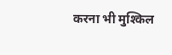करना भी मुश्किल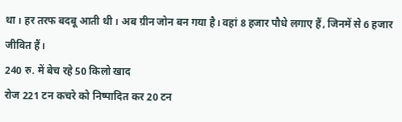था। हर तरफ बदबू आती थी। अब ग्रीन जोन बन गया है। वहां 8 हजार पौधे लगाए हैं, जिनमें से 6 हजार जीवित हैं।
240 रु. में बेच रहे 50 किलो खाद
रोज 221 टन कचरे को निष्पादित कर 20 टन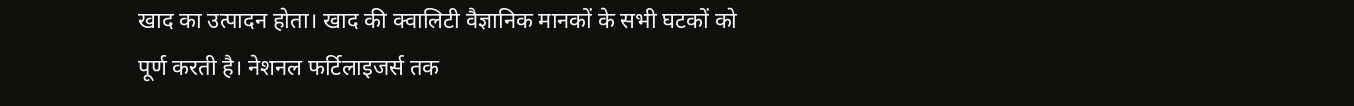खाद का उत्पादन होता। खाद की क्वालिटी वैज्ञानिक मानकों के सभी घटकों को पूर्ण करती है। नेशनल फर्टिलाइजर्स तक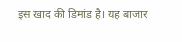इस खाद की डिमांड है। यह बाजार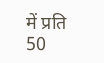में प्रति 50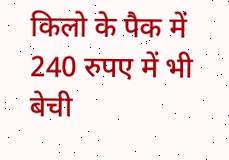किलो के पैक में 240 रुपए में भी बेची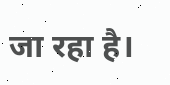जा रहा है।